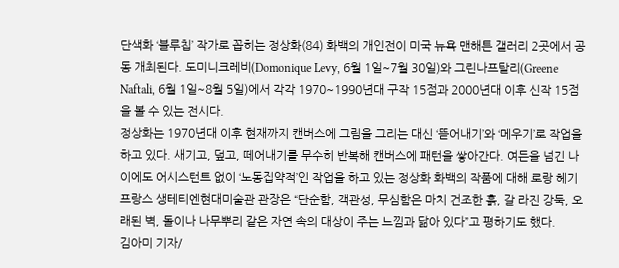단색화 ‘블루칩’ 작가로 꼽히는 정상화(84) 화백의 개인전이 미국 뉴욕 맨해튼 갤러리 2곳에서 공동 개최된다. 도미니크레비(Domonique Levy, 6월 1일~7월 30일)와 그린나프탈리(Greene Naftali, 6월 1일~8월 5일)에서 각각 1970~1990년대 구작 15점과 2000년대 이후 신작 15점을 볼 수 있는 전시다.
정상화는 1970년대 이후 현재까지 캔버스에 그림을 그리는 대신 ‘뜯어내기’와 ‘메우기’로 작업을 하고 있다. 새기고, 덮고, 떼어내기를 무수히 반복해 캔버스에 패턴을 쌓아간다. 여든을 넘긴 나이에도 어시스턴트 없이 ‘노동집약적’인 작업을 하고 있는 정상화 화백의 작품에 대해 로랑 헤기 프랑스 생테티엔현대미술관 관장은 “단순함, 객관성, 무심함은 마치 건조한 흙, 갈 라진 강둑, 오래된 벽, 돌이나 나무뿌리 같은 자연 속의 대상이 주는 느낌과 닮아 있다”고 평하기도 했다.
김아미 기자/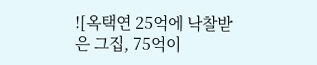![옥택연 25억에 낙찰받은 그집, 75억이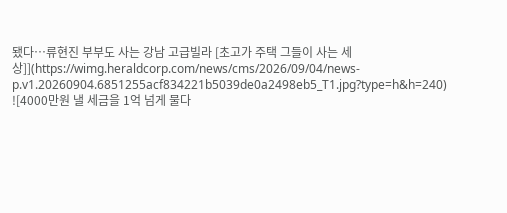됐다…류현진 부부도 사는 강남 고급빌라 [초고가 주택 그들이 사는 세상]](https://wimg.heraldcorp.com/news/cms/2026/09/04/news-p.v1.20260904.6851255acf834221b5039de0a2498eb5_T1.jpg?type=h&h=240)
![4000만원 낼 세금을 1억 넘게 물다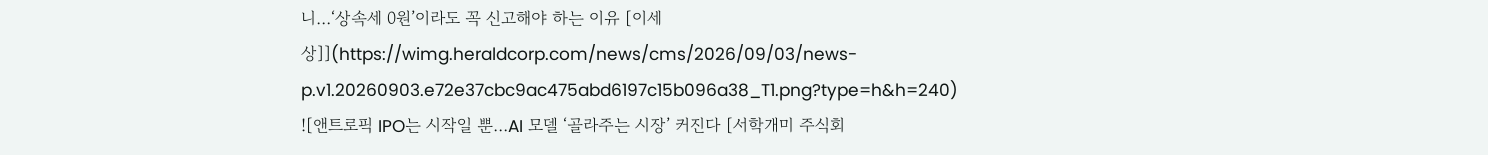니…‘상속세 0원’이라도 꼭 신고해야 하는 이유 [이세상]](https://wimg.heraldcorp.com/news/cms/2026/09/03/news-p.v1.20260903.e72e37cbc9ac475abd6197c15b096a38_T1.png?type=h&h=240)
![앤트로픽 IPO는 시작일 뿐…AI 모델 ‘골라주는 시장’ 커진다 [서학개미 주식회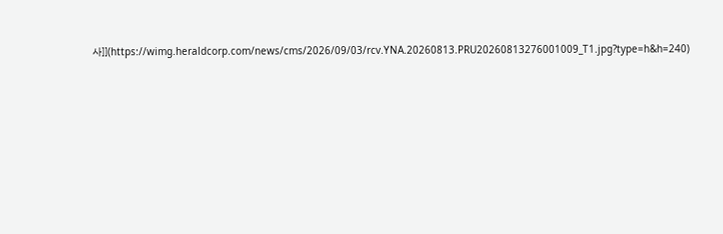사]](https://wimg.heraldcorp.com/news/cms/2026/09/03/rcv.YNA.20260813.PRU20260813276001009_T1.jpg?type=h&h=240)